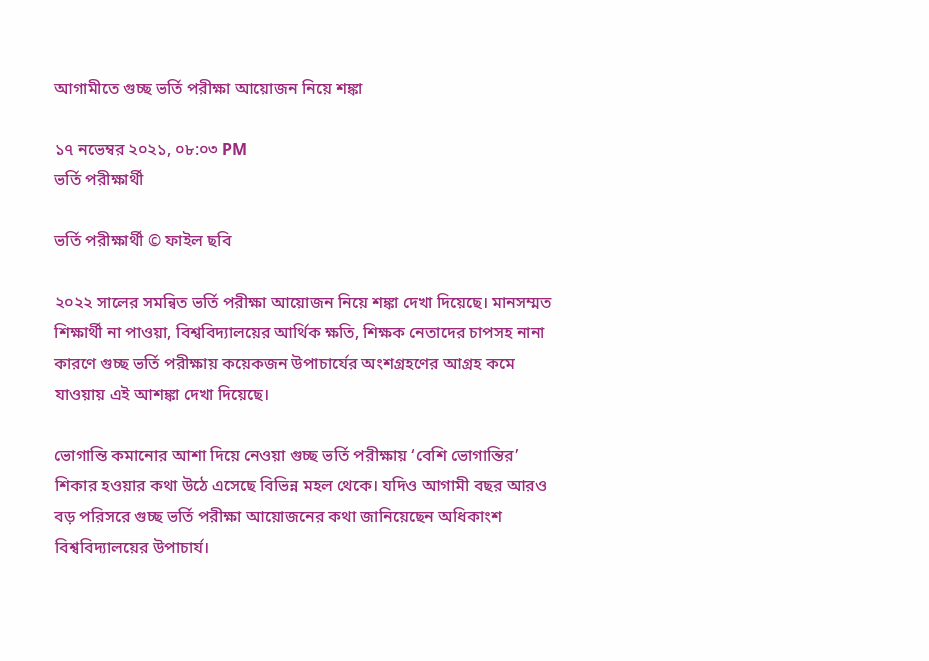আগামীতে গুচ্ছ ভর্তি পরীক্ষা আয়োজন নিয়ে শঙ্কা

১৭ নভেম্বর ২০২১, ০৮:০৩ PM
ভর্তি পরীক্ষার্থী

ভর্তি পরীক্ষার্থী © ফাইল ছবি

২০২২ সালের সমন্বিত ভর্তি পরীক্ষা আয়োজন নিয়ে শঙ্কা দেখা দিয়েছে। মানসম্মত শিক্ষার্থী না পাওয়া, বিশ্ববিদ্যালয়ের আর্থিক ক্ষতি, শিক্ষক নেতাদের চাপসহ নানা কারণে গুচ্ছ ভর্তি পরীক্ষায় কয়েকজন উপাচার্যের অংশগ্রহণের আগ্রহ কমে যাওয়ায় এই আশঙ্কা দেখা দিয়েছে।

ভোগান্তি কমানোর আশা দিয়ে নেওয়া গুচ্ছ ভর্তি পরীক্ষায় ‘বেশি ভোগান্তির’ শিকার হওয়ার কথা উঠে এসেছে বিভিন্ন মহল থেকে। যদিও আগামী বছর আরও বড় পরিসরে গুচ্ছ ভর্তি পরীক্ষা আয়োজনের কথা জানিয়েছেন অধিকাংশ বিশ্ববিদ্যালয়ের উপাচার্য।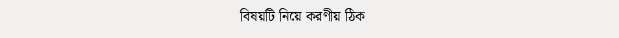বিষয়টি নিয়ে করণীয় ঠিক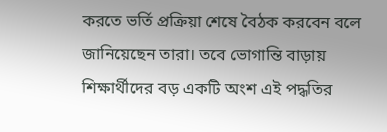করতে ভর্তি প্রক্রিয়া শেষে বৈঠক করবেন বলে জানিয়েছেন তারা। তবে ভোগান্তি বাড়ায় শিক্ষার্থীদের বড় একটি অংশ এই পদ্ধতির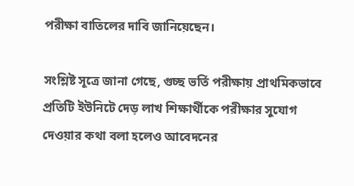পরীক্ষা বাতিলের দাবি জানিয়েছেন।

সংশ্লিষ্ট সূত্রে জানা গেছে, গুচ্ছ ভর্তি পরীক্ষায় প্রাথমিকভাবে প্রতিটি ইউনিটে দেড় লাখ শিক্ষার্থীকে পরীক্ষার সুযোগ দেওয়ার কথা বলা হলেও আবেদনের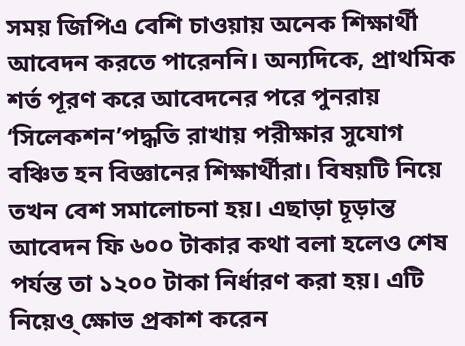সময় জিপিএ বেশি চাওয়ায় অনেক শিক্ষার্থী আবেদন করতে পারেননি। অন্যদিকে, প্রাথমিক শর্ত পূরণ করে আবেদনের পরে পুনরায় ‘সিলেকশন’পদ্ধতি রাখায় পরীক্ষার সুযোগ বঞ্চিত হন বিজ্ঞানের শিক্ষার্থীরা। বিষয়টি নিয়ে তখন বেশ সমালোচনা হয়। এছাড়া চূড়ান্ত আবেদন ফি ৬০০ টাকার কথা বলা হলেও শেষ পর্যন্ত তা ১২০০ টাকা নির্ধারণ করা হয়। এটি নিয়েও্ ক্ষোভ প্রকাশ করেন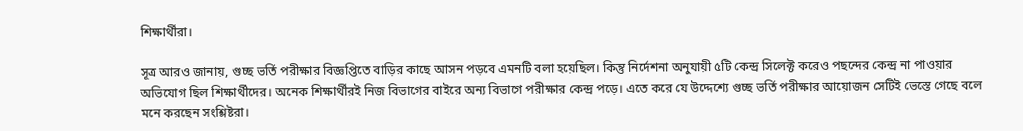শিক্ষার্থীরা।

সূত্র আরও জানায়, গুচ্ছ ভর্তি পরীক্ষার বিজ্ঞপ্তিতে বাড়ির কাছে আসন পড়বে এমনটি বলা হয়েছিল। কিন্তু নির্দেশনা অনুযায়ী ৫টি কেন্দ্র সিলেক্ট করেও পছন্দের কেন্দ্র না পাওয়ার অভিযোগ ছিল শিক্ষার্থীদের। অনেক শিক্ষার্থীরই নিজ বিভাগের বাইরে অন্য বিভাগে পরীক্ষার কেন্দ্র পড়ে। এতে করে যে উদ্দেশ্যে গুচ্ছ ভর্তি পরীক্ষার আয়োজন সেটিই ভেস্তে গেছে বলে মনে করছেন সংশ্লিষ্টরা।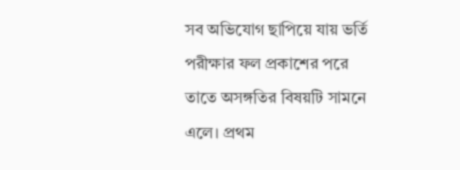সব অভিযোগ ছাপিয়ে যায় ভর্তি পরীক্ষার ফল প্রকাশের পরে তাতে অসঙ্গতির বিষয়টি সামনে এলে। প্রথম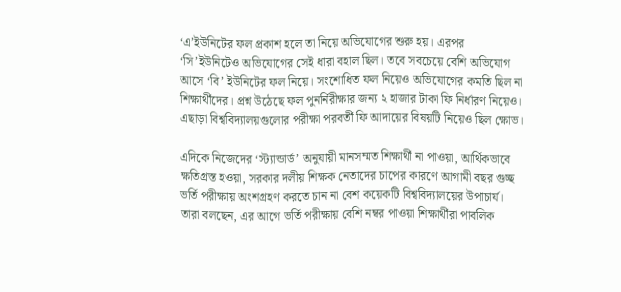‘এ’ইউনিটের ফল প্রকাশ হলে তা নিয়ে অভিযোগের শুরু হয়। এরপর ‘সি’ইউনিটেও অভিযোগের সেই ধারা বহাল ছিল। তবে সবচেয়ে বেশি অভিযোগ আসে ‘বি’ ইউনিটের ফল নিয়ে। সংশোধিত ফল নিয়েও অভিযোগের কমতি ছিল না শিক্ষার্থীদের। প্রশ্ন উঠেছে ফল পুনর্নিরীক্ষার জন্য ২ হাজার টাকা ফি নির্ধারণ নিয়েও। এছাড়া বিশ্ববিদ্যালয়গুলোর পরীক্ষা পরবর্তী ফি আদায়ের বিষয়টি নিয়েও ছিল ক্ষোভ।

এদিকে নিজেদের ‘স্ট্যান্ডার্ড’ অনুযায়ী মানসম্মত শিক্ষার্থী না পাওয়া, আর্থিকভাবে ক্ষতিগ্রস্ত হওয়া, সরকার দলীয় শিক্ষক নেতাদের চাপের কারণে আগামী বছর গুচ্ছ ভর্তি পরীক্ষায় অংশগ্রহণ করতে চান না বেশ কয়েকটি বিশ্ববিদ্যালয়ের উপাচার্য। তারা বলছেন, এর আগে ভর্তি পরীক্ষায় বেশি নম্বর পাওয়া শিক্ষার্থীরা পাবলিক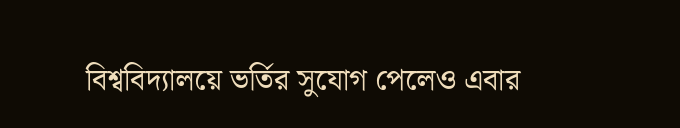বিশ্ববিদ্যালয়ে ভর্তির সুযোগ পেলেও এবার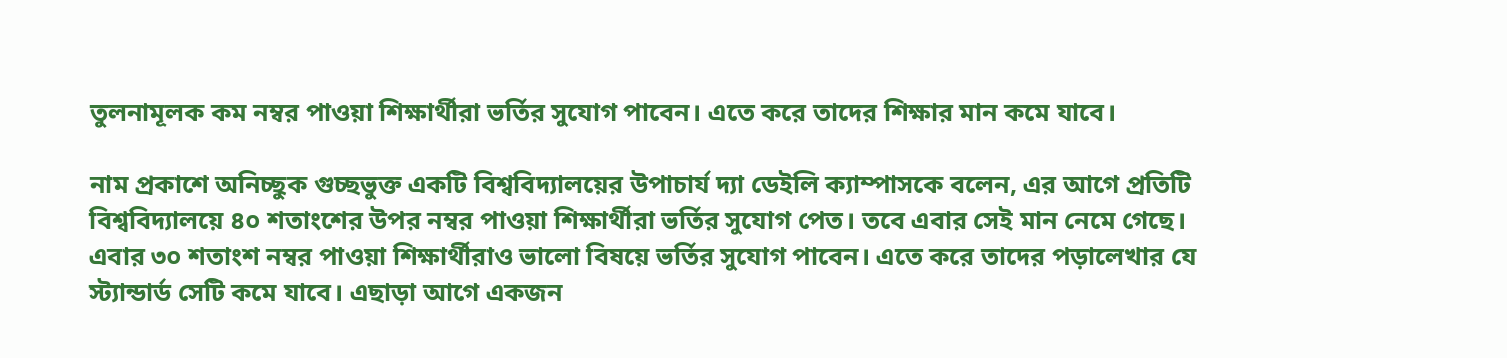তুলনামূলক কম নম্বর পাওয়া শিক্ষার্থীরা ভর্তির সুযোগ পাবেন। এতে করে তাদের শিক্ষার মান কমে যাবে।

নাম প্রকাশে অনিচ্ছুক গুচ্ছভুক্ত একটি বিশ্ববিদ্যালয়ের উপাচার্য দ্যা ডেইলি ক্যাম্পাসকে বলেন, এর আগে প্রতিটি বিশ্ববিদ্যালয়ে ৪০ শতাংশের উপর নম্বর পাওয়া শিক্ষার্থীরা ভর্তির সুযোগ পেত। তবে এবার সেই মান নেমে গেছে। এবার ৩০ শতাংশ নম্বর পাওয়া শিক্ষার্থীরাও ভালো বিষয়ে ভর্তির সুযোগ পাবেন। এতে করে তাদের পড়ালেখার যে স্ট্যান্ডার্ড সেটি কমে যাবে। এছাড়া আগে একজন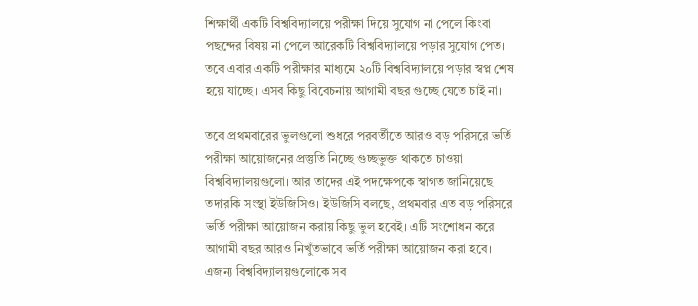শিক্ষার্থী একটি বিশ্ববিদ্যালয়ে পরীক্ষা দিয়ে সুযোগ না পেলে কিংবা পছন্দের বিষয় না পেলে আরেকটি বিশ্ববিদ্যালয়ে পড়ার সুযোগ পেত। তবে এবার একটি পরীক্ষার মাধ্যমে ২০টি বিশ্ববিদ্যালয়ে পড়ার স্বপ্ন শেষ হয়ে যাচ্ছে। এসব কিছু বিবেচনায় আগামী বছর গুচ্ছে যেতে চাই না।

তবে প্রথমবারের ভুলগুলো শুধরে পরবর্তীতে আরও বড় পরিসরে ভর্তি পরীক্ষা আয়োজনের প্রস্তুতি নিচ্ছে গুচ্ছভুক্ত থাকতে চাওয়া বিশ্ববিদ্যালয়গুলো। আর তাদের এই পদক্ষেপকে স্বাগত জানিয়েছে তদারকি সংস্থা ইউজিসিও। ইউজিসি বলছে, প্রথমবার এত বড় পরিসরে ভর্তি পরীক্ষা আয়োজন করায় কিছু ভুল হবেই। এটি সংশোধন করে আগামী বছর আরও নিখুঁতভাবে ভর্তি পরীক্ষা আয়োজন করা হবে। এজন্য বিশ্ববিদ্যালয়গুলোকে সব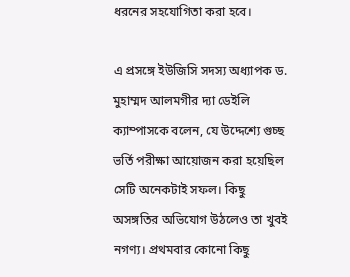ধরনের সহযোগিতা করা হবে।

এ প্রসঙ্গে ইউজিসি সদস্য অধ্যাপক ড. মুহাম্মদ আলমগীর দ্যা ডেইলি ক্যাম্পাসকে বলেন, যে উদ্দেশ্যে গুচ্ছ ভর্তি পরীক্ষা আয়োজন করা হয়েছিল সেটি অনেকটাই সফল। কিছু অসঙ্গতির অভিযোগ উঠলেও তা খুবই নগণ্য। প্রথমবার কোনো কিছু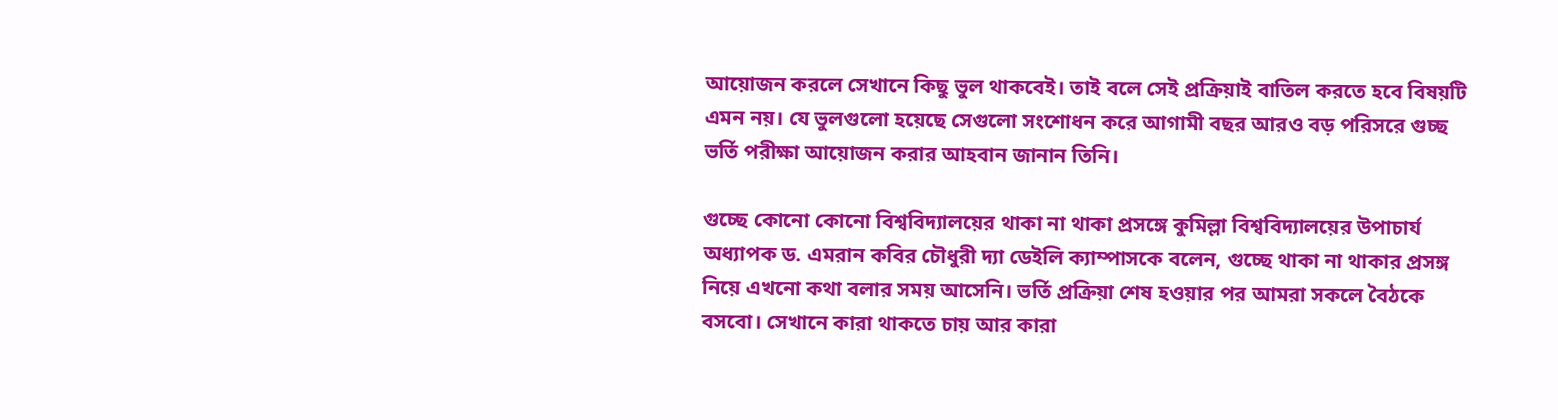আয়োজন করলে সেখানে কিছু ভুল থাকবেই। তাই বলে সেই প্রক্রিয়াই বাতিল করতে হবে বিষয়টি এমন নয়। যে ভুলগুলো হয়েছে সেগুলো সংশোধন করে আগামী বছর আরও বড় পরিসরে গুচ্ছ ভর্তি পরীক্ষা আয়োজন করার আহবান জানান তিনি।

গুচ্ছে কোনো কোনো বিশ্ববিদ্যালয়ের থাকা না থাকা প্রসঙ্গে কুমিল্লা বিশ্ববিদ্যালয়ের উপাচার্য অধ্যাপক ড. এমরান কবির চৌধুরী দ্যা ডেইলি ক্যাম্পাসকে বলেন, গুচ্ছে থাকা না থাকার প্রসঙ্গ নিয়ে এখনো কথা বলার সময় আসেনি। ভর্তি প্রক্রিয়া শেষ হওয়ার পর আমরা সকলে বৈঠকে বসবো। সেখানে কারা থাকতে চায় আর কারা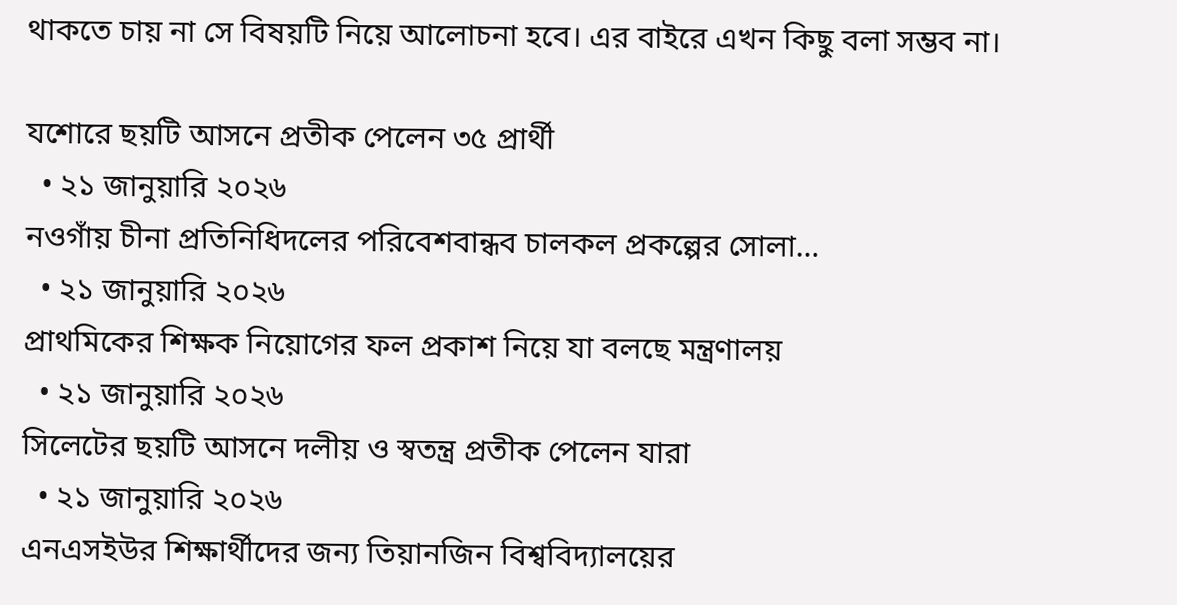থাকতে চায় না সে বিষয়টি নিয়ে আলোচনা হবে। এর বাইরে এখন কিছু বলা সম্ভব না।

যশোরে ছয়টি আসনে প্রতীক পেলেন ৩৫ প্রার্থী
  • ২১ জানুয়ারি ২০২৬
নওগাঁয় চীনা প্রতিনিধিদলের পরিবেশবান্ধব চালকল প্রকল্পের সোলা…
  • ২১ জানুয়ারি ২০২৬
প্রাথমিকের শিক্ষক নিয়োগের ফল প্রকাশ নিয়ে যা বলছে মন্ত্রণালয়
  • ২১ জানুয়ারি ২০২৬
সিলেটের ছয়টি আসনে দলীয় ও স্বতন্ত্র প্রতীক পেলেন যারা
  • ২১ জানুয়ারি ২০২৬
এনএসইউর শিক্ষার্থীদের জন্য তিয়ানজিন বিশ্ববিদ্যালয়ের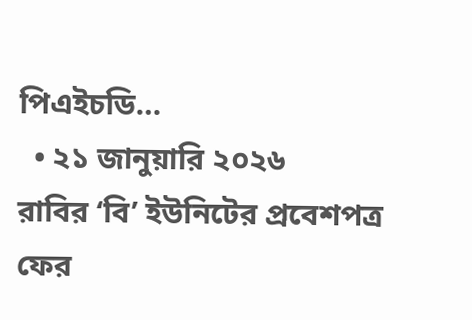পিএইচডি…
  • ২১ জানুয়ারি ২০২৬
রাবির ‘বি’ ইউনিটের প্রবেশপত্র ফের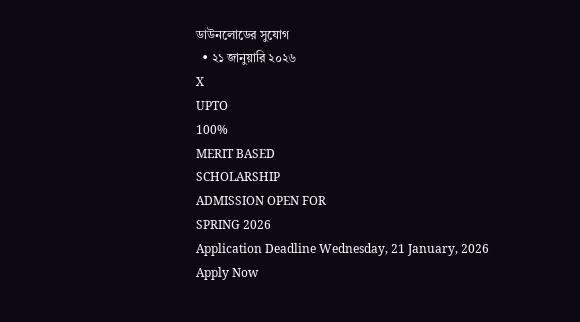ডাউনলোডের সুযোগ
  • ২১ জানুয়ারি ২০২৬
X
UPTO
100%
MERIT BASED
SCHOLARSHIP
ADMISSION OPEN FOR
SPRING 2026
Application Deadline Wednesday, 21 January, 2026
Apply Now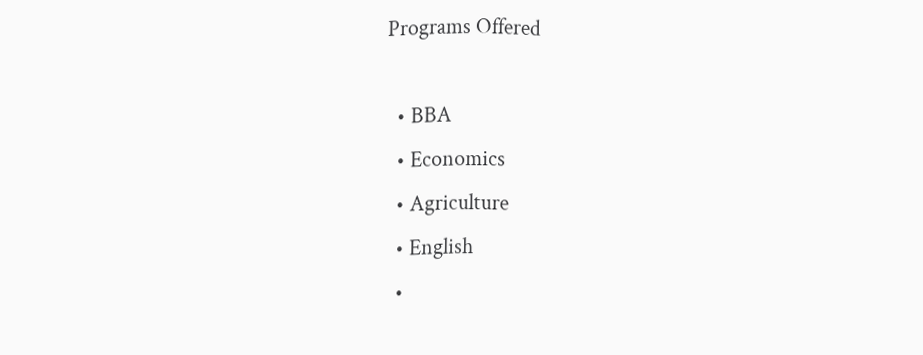Programs Offered

  • BBA
  • Economics
  • Agriculture
  • English
  •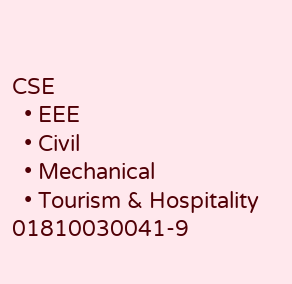CSE
  • EEE
  • Civil
  • Mechanical
  • Tourism & Hospitality
01810030041-9